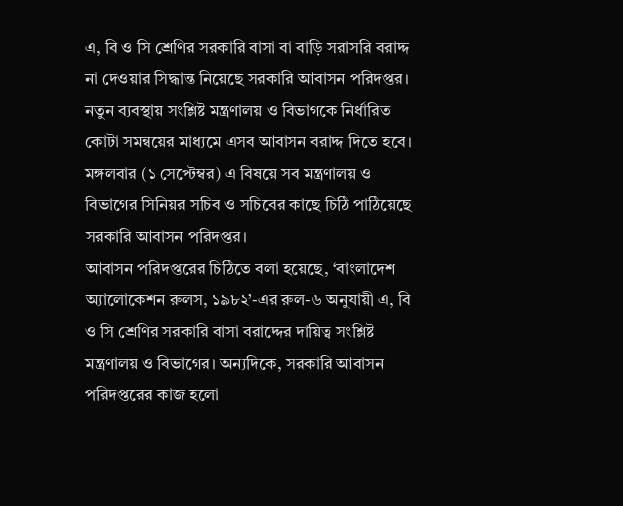এ, বি ও সি শ্রেণির সরকারি বাসা বা বাড়ি সরাসরি বরাদ্দ না দেওয়ার সিদ্ধান্ত নিয়েছে সরকারি আবাসন পরিদপ্তর। নতুন ব্যবস্থায় সংশ্লিষ্ট মন্ত্রণালয় ও বিভাগকে নির্ধারিত কোটা সমন্বয়ের মাধ্যমে এসব আবাসন বরাদ্দ দিতে হবে।
মঙ্গলবার (১ সেপ্টেম্বর) এ বিষয়ে সব মন্ত্রণালয় ও বিভাগের সিনিয়র সচিব ও সচিবের কাছে চিঠি পাঠিয়েছে সরকারি আবাসন পরিদপ্তর।
আবাসন পরিদপ্তরের চিঠিতে বলা হয়েছে, ‘বাংলাদেশ অ্যালোকেশন রুলস, ১৯৮২’-এর রুল-৬ অনুযায়ী এ, বি ও সি শ্রেণির সরকারি বাসা বরাদ্দের দায়িত্ব সংশ্লিষ্ট মন্ত্রণালয় ও বিভাগের। অন্যদিকে, সরকারি আবাসন পরিদপ্তরের কাজ হলো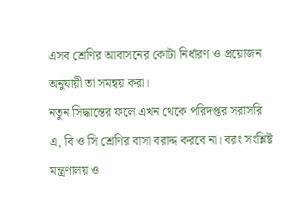এসব শ্রেণির আবাসনের কোটা নির্ধারণ ও প্রয়োজন অনুযায়ী তা সমন্বয় করা।
নতুন সিদ্ধান্তের ফলে এখন থেকে পরিদপ্তর সরাসরি এ, বি ও সি শ্রেণির বাসা বরাদ্দ করবে না। বরং সংশ্লিষ্ট মন্ত্রণালয় ও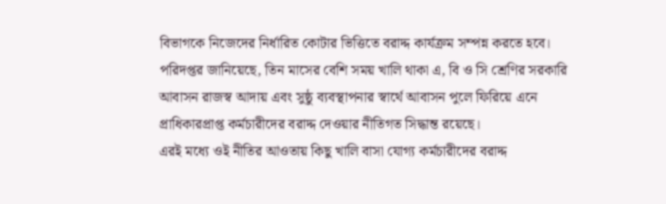বিভাগকে নিজেদের নির্ধারিত কোটার ভিত্তিতে বরাদ্দ কার্যক্রম সম্পন্ন করতে হবে।
পরিদপ্তর জানিয়েছে, তিন মাসের বেশি সময় খালি থাকা এ, বি ও সি শ্রেণির সরকারি আবাসন রাজস্ব আদায় এবং সুষ্ঠু ব্যবস্থাপনার স্বার্থে আবাসন পুলে ফিরিয়ে এনে প্রাধিকারপ্রাপ্ত কর্মচারীদের বরাদ্দ দেওয়ার নীতিগত সিদ্ধান্ত রয়েছে।
এরই মধ্যে ওই নীতির আওতায় কিছু খালি বাসা যোগ্য কর্মচারীদের বরাদ্দ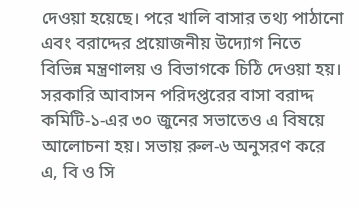দেওয়া হয়েছে। পরে খালি বাসার তথ্য পাঠানো এবং বরাদ্দের প্রয়োজনীয় উদ্যোগ নিতে বিভিন্ন মন্ত্রণালয় ও বিভাগকে চিঠি দেওয়া হয়।
সরকারি আবাসন পরিদপ্তরের বাসা বরাদ্দ কমিটি-১-এর ৩০ জুনের সভাতেও এ বিষয়ে আলোচনা হয়। সভায় রুল-৬ অনুসরণ করে এ, বি ও সি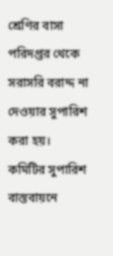শ্রেণির বাসা পরিদপ্তর থেকে সরাসরি বরাদ্দ না দেওয়ার সুপারিশ করা হয়।
কমিটির সুপারিশ বাস্তবায়নে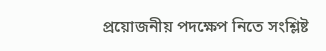প্রয়োজনীয় পদক্ষেপ নিতে সংশ্লিষ্ট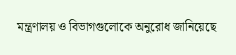মন্ত্রণালয় ও বিভাগগুলোকে অনুরোধ জানিয়েছে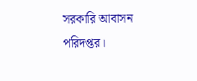সরকারি আবাসন পরিদপ্তর।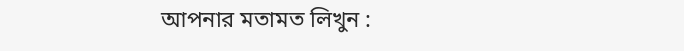আপনার মতামত লিখুন :